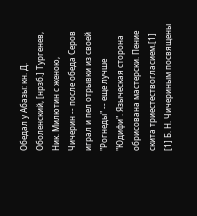Обедал у Абазы: кн. Д. Оболенский, [нрзб.] Тургенев, Ник. Милютин с женою, Чичерин -- после обеда Серов играл и пел отрывки из своей "Рогнеды" -- еще лучше "Юдифи". Языческая сторона обрисована мастерски. Пение скита триестествогласием.[1]
[1] Б. Н. Чичериным посвящены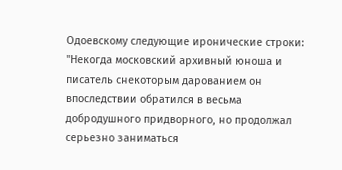Одоевскому следующие иронические строки: "Некогда московский архивный юноша и писатель снекоторым дарованием он впоследствии обратился в весьма добродушного придворного, но продолжал серьезно заниматься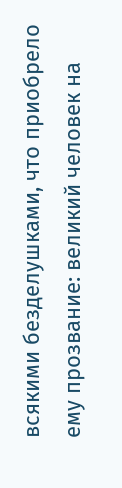всякими безделушками, что приобрело ему прозвание: великий человек на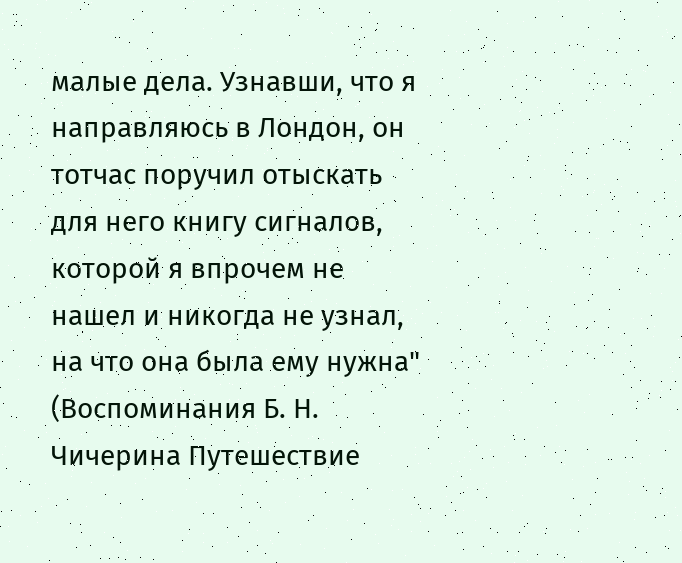малые дела. Узнавши, что я направляюсь в Лондон, он тотчас поручил отыскать для него книгу сигналов, которой я впрочем не нашел и никогда не узнал, на что она была ему нужна" (Воспоминания Б. Н. Чичерина Путешествие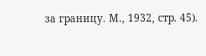за границу. М., 1932, стр. 45).